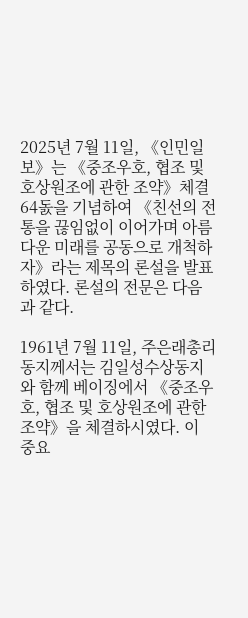2025년 7월 11일, 《인민일보》는 《중조우호, 협조 및 호상원조에 관한 조약》체결 64돐을 기념하여 《친선의 전통을 끊임없이 이어가며 아름다운 미래를 공동으로 개척하자》라는 제목의 론설을 발표하였다. 론설의 전문은 다음과 같다.

1961년 7월 11일, 주은래총리동지께서는 김일성수상동지와 함께 베이징에서 《중조우호, 협조 및 호상원조에 관한 조약》을 체결하시였다. 이 중요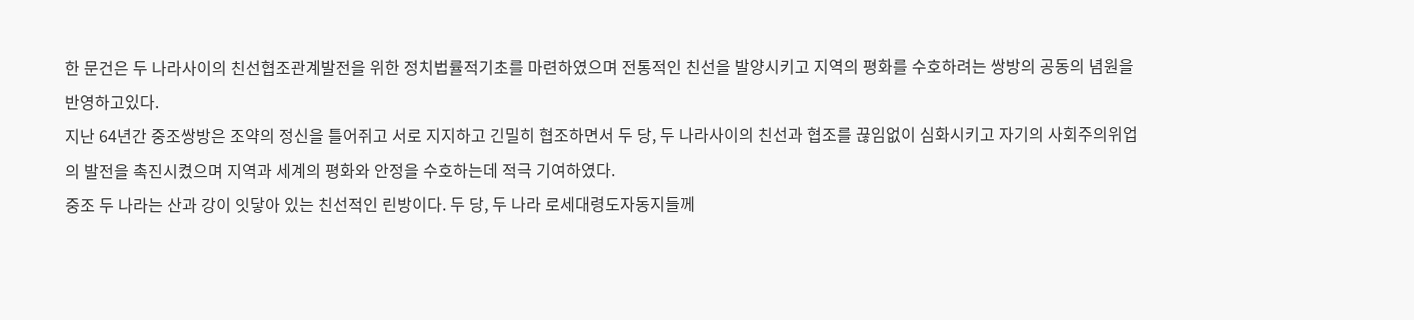한 문건은 두 나라사이의 친선협조관계발전을 위한 정치법률적기초를 마련하였으며 전통적인 친선을 발양시키고 지역의 평화를 수호하려는 쌍방의 공동의 념원을 반영하고있다.
지난 64년간 중조쌍방은 조약의 정신을 틀어쥐고 서로 지지하고 긴밀히 협조하면서 두 당, 두 나라사이의 친선과 협조를 끊임없이 심화시키고 자기의 사회주의위업의 발전을 촉진시켰으며 지역과 세계의 평화와 안정을 수호하는데 적극 기여하였다.
중조 두 나라는 산과 강이 잇닿아 있는 친선적인 린방이다. 두 당, 두 나라 로세대령도자동지들께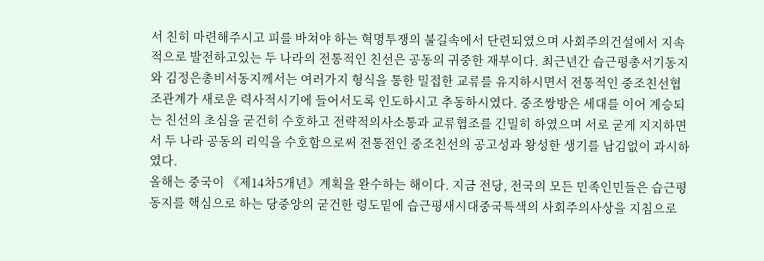서 친히 마련해주시고 피를 바쳐야 하는 혁명투쟁의 불길속에서 단련되였으며 사회주의건설에서 지속적으로 발전하고있는 두 나라의 전통적인 친선은 공동의 귀중한 재부이다. 최근년간 습근평총서기동지와 김정은총비서동지께서는 여러가지 형식을 통한 밀접한 교류를 유지하시면서 전통적인 중조친선협조관계가 새로운 력사적시기에 들어서도록 인도하시고 추동하시였다. 중조쌍방은 세대를 이어 계승되는 친선의 초심을 굳건히 수호하고 전략적의사소통과 교류협조를 긴밀히 하였으며 서로 굳게 지지하면서 두 나라 공동의 리익을 수호함으로써 전통전인 중조친선의 공고성과 왕성한 생기를 남김없이 과시하였다.
올해는 중국이 《제14차5개년》계획을 완수하는 해이다. 지금 전당, 전국의 모든 민족인민들은 습근평동지를 핵심으로 하는 당중앙의 굳건한 령도밑에 습근평새시대중국특색의 사회주의사상을 지침으로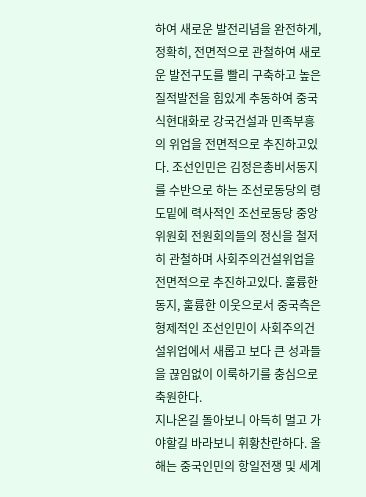하여 새로운 발전리념을 완전하게, 정확히, 전면적으로 관철하여 새로운 발전구도를 빨리 구축하고 높은 질적발전을 힘있게 추동하여 중국식현대화로 강국건설과 민족부흥의 위업을 전면적으로 추진하고있다. 조선인민은 김정은총비서동지를 수반으로 하는 조선로동당의 령도밑에 력사적인 조선로동당 중앙위원회 전원회의들의 정신을 철저히 관철하며 사회주의건설위업을 전면적으로 추진하고있다. 훌륭한 동지, 훌륭한 이웃으로서 중국측은 형제적인 조선인민이 사회주의건설위업에서 새롭고 보다 큰 성과들을 끊임없이 이룩하기를 충심으로 축원한다.
지나온길 돌아보니 아득히 멀고 가야할길 바라보니 휘황찬란하다. 올해는 중국인민의 항일전쟁 및 세계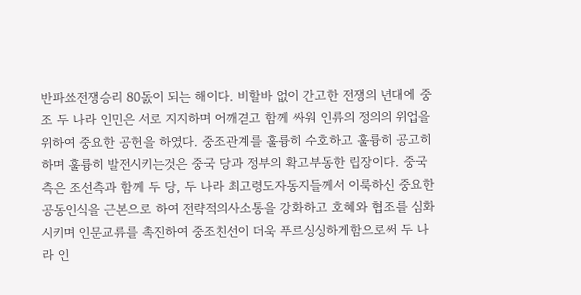반파쑈전쟁승리 80돐이 되는 해이다. 비할바 없이 간고한 전쟁의 년대에 중조 두 나라 인민은 서로 지지하며 어깨겯고 함께 싸워 인류의 정의의 위업을 위하여 중요한 공헌을 하였다. 중조관계를 훌륭히 수호하고 훌륭히 공고히하며 훌륭히 발전시키는것은 중국 당과 정부의 확고부동한 립장이다. 중국측은 조선측과 함께 두 당, 두 나라 최고령도자동지들께서 이룩하신 중요한 공동인식을 근본으로 하여 전략적의사소통을 강화하고 호혜와 협조를 심화시키며 인문교류를 촉진하여 중조친선이 더욱 푸르싱싱하게함으로써 두 나라 인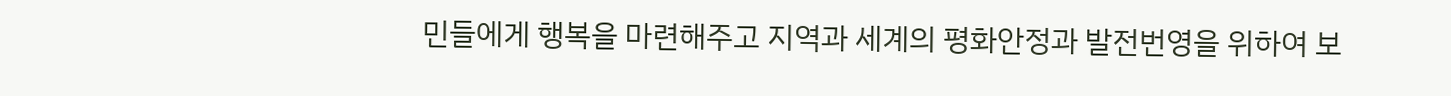민들에게 행복을 마련해주고 지역과 세계의 평화안정과 발전번영을 위하여 보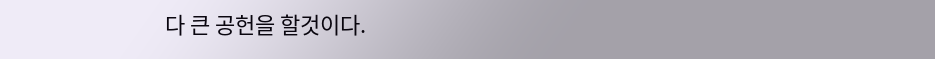다 큰 공헌을 할것이다.